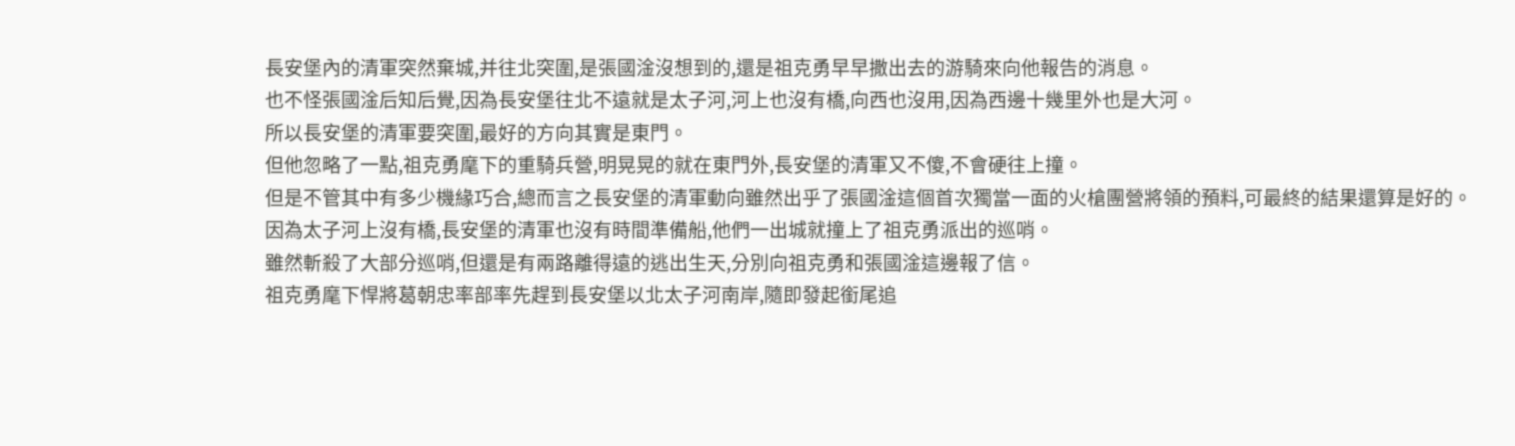長安堡內的清軍突然棄城,并往北突圍,是張國淦沒想到的,還是祖克勇早早撒出去的游騎來向他報告的消息。
也不怪張國淦后知后覺,因為長安堡往北不遠就是太子河,河上也沒有橋,向西也沒用,因為西邊十幾里外也是大河。
所以長安堡的清軍要突圍,最好的方向其實是東門。
但他忽略了一點,祖克勇麾下的重騎兵營,明晃晃的就在東門外,長安堡的清軍又不傻,不會硬往上撞。
但是不管其中有多少機緣巧合,總而言之長安堡的清軍動向雖然出乎了張國淦這個首次獨當一面的火槍團營將領的預料,可最終的結果還算是好的。
因為太子河上沒有橋,長安堡的清軍也沒有時間準備船,他們一出城就撞上了祖克勇派出的巡哨。
雖然斬殺了大部分巡哨,但還是有兩路離得遠的逃出生天,分別向祖克勇和張國淦這邊報了信。
祖克勇麾下悍將葛朝忠率部率先趕到長安堡以北太子河南岸,隨即發起銜尾追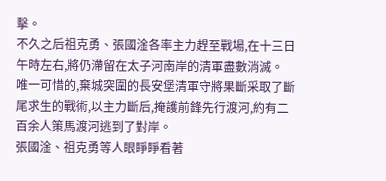擊。
不久之后祖克勇、張國淦各率主力趕至戰場,在十三日午時左右,將仍滯留在太子河南岸的清軍盡數消滅。
唯一可惜的,棄城突圍的長安堡清軍守將果斷采取了斷尾求生的戰術,以主力斷后,掩護前鋒先行渡河,約有二百余人策馬渡河逃到了對岸。
張國淦、祖克勇等人眼睜睜看著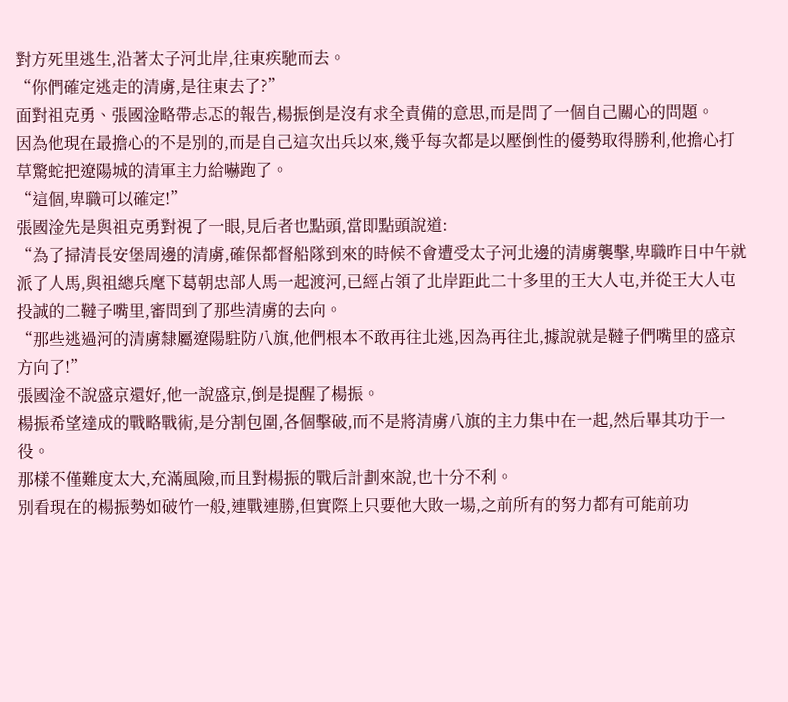對方死里逃生,沿著太子河北岸,往東疾馳而去。
“你們確定逃走的清虜,是往東去了?”
面對祖克勇、張國淦略帶忐忑的報告,楊振倒是沒有求全責備的意思,而是問了一個自己關心的問題。
因為他現在最擔心的不是別的,而是自己這次出兵以來,幾乎每次都是以壓倒性的優勢取得勝利,他擔心打草驚蛇把遼陽城的清軍主力給嚇跑了。
“這個,卑職可以確定!”
張國淦先是與祖克勇對視了一眼,見后者也點頭,當即點頭說道:
“為了掃清長安堡周邊的清虜,確保都督船隊到來的時候不會遭受太子河北邊的清虜襲擊,卑職昨日中午就派了人馬,與祖總兵麾下葛朝忠部人馬一起渡河,已經占領了北岸距此二十多里的王大人屯,并從王大人屯投誠的二韃子嘴里,審問到了那些清虜的去向。
“那些逃過河的清虜隸屬遼陽駐防八旗,他們根本不敢再往北逃,因為再往北,據說就是韃子們嘴里的盛京方向了!”
張國淦不說盛京還好,他一說盛京,倒是提醒了楊振。
楊振希望達成的戰略戰術,是分割包圍,各個擊破,而不是將清虜八旗的主力集中在一起,然后畢其功于一役。
那樣不僅難度太大,充滿風險,而且對楊振的戰后計劃來說,也十分不利。
別看現在的楊振勢如破竹一般,連戰連勝,但實際上只要他大敗一場,之前所有的努力都有可能前功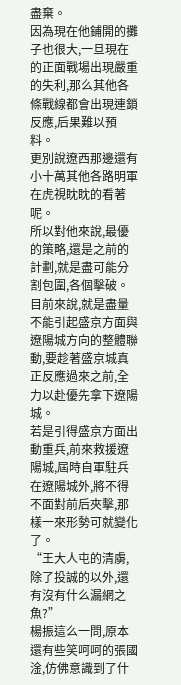盡棄。
因為現在他鋪開的攤子也很大,一旦現在的正面戰場出現嚴重的失利,那么其他各條戰線都會出現連鎖反應,后果難以預料。
更別說遼西那邊還有小十萬其他各路明軍在虎視眈眈的看著呢。
所以對他來說,最優的策略,還是之前的計劃,就是盡可能分割包圍,各個擊破。
目前來說,就是盡量不能引起盛京方面與遼陽城方向的整體聯動,要趁著盛京城真正反應過來之前,全力以赴優先拿下遼陽城。
若是引得盛京方面出動重兵,前來救援遼陽城,屆時自軍駐兵在遼陽城外,將不得不面對前后夾擊,那樣一來形勢可就變化了。
“王大人屯的清虜,除了投誠的以外,還有沒有什么漏網之魚?”
楊振這么一問,原本還有些笑呵呵的張國淦,仿佛意識到了什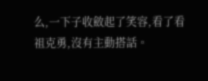么,一下子收斂起了笑容,看了看祖克勇,沒有主動搭話。